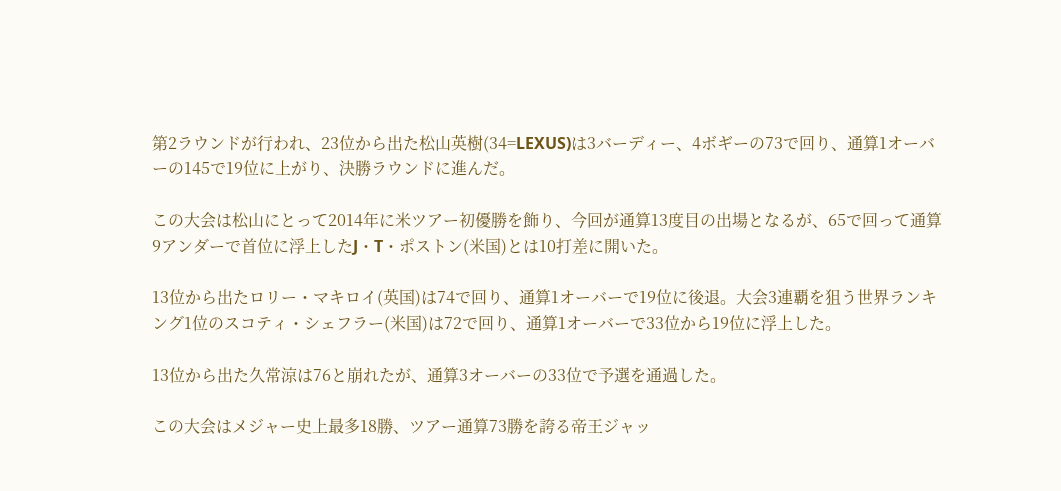第2ラウンドが行われ、23位から出た松山英樹(34=LEXUS)は3バーディー、4ボギーの73で回り、通算1オーバーの145で19位に上がり、決勝ラウンドに進んだ。

この大会は松山にとって2014年に米ツアー初優勝を飾り、今回が通算13度目の出場となるが、65で回って通算9アンダーで首位に浮上したJ・T・ポストン(米国)とは10打差に開いた。

13位から出たロリー・マキロイ(英国)は74で回り、通算1オーバーで19位に後退。大会3連覇を狙う世界ランキング1位のスコティ・シェフラー(米国)は72で回り、通算1オーバーで33位から19位に浮上した。

13位から出た久常涼は76と崩れたが、通算3オーバーの33位で予選を通過した。

この大会はメジャー史上最多18勝、ツアー通算73勝を誇る帝王ジャッ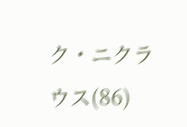ク・ニクラウス(86)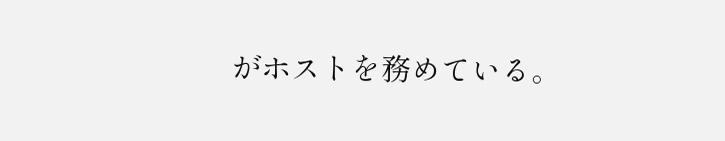がホストを務めている。